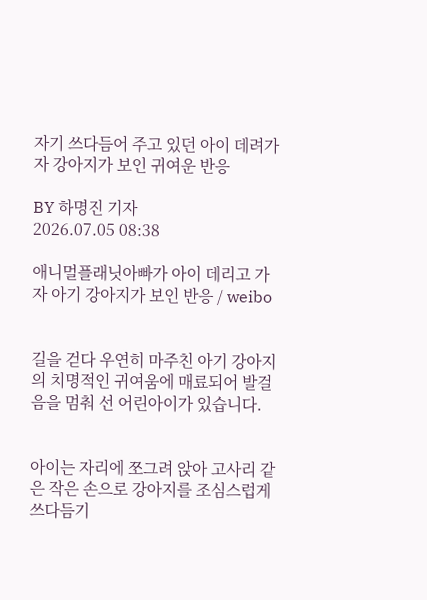자기 쓰다듬어 주고 있던 아이 데려가자 강아지가 보인 귀여운 반응

BY 하명진 기자
2026.07.05 08:38

애니멀플래닛아빠가 아이 데리고 가자 아기 강아지가 보인 반응 / weibo


길을 걷다 우연히 마주친 아기 강아지의 치명적인 귀여움에 매료되어 발걸음을 멈춰 선 어린아이가 있습니다.


아이는 자리에 쪼그려 앉아 고사리 같은 작은 손으로 강아지를 조심스럽게 쓰다듬기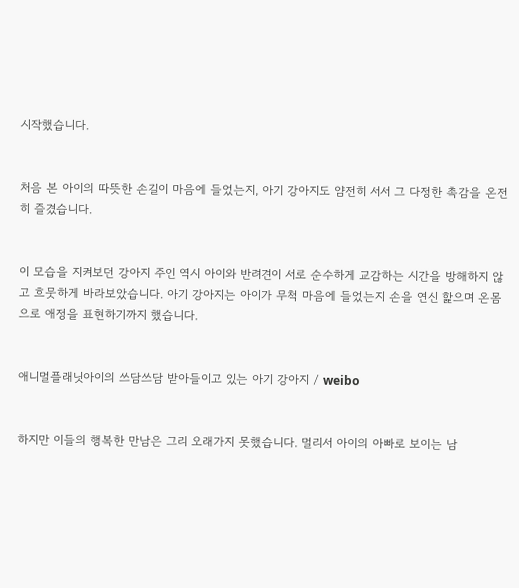시작했습니다.


처음 본 아이의 따뜻한 손길이 마음에 들었는지, 아기 강아지도 얌전히 서서 그 다정한 촉감을 온전히 즐겼습니다.


이 모습을 지켜보던 강아지 주인 역시 아이와 반려견이 서로 순수하게 교감하는 시간을 방해하지 않고 흐뭇하게 바라보았습니다. 아기 강아지는 아이가 무척 마음에 들었는지 손을 연신 핥으며 온몸으로 애정을 표현하기까지 했습니다.


애니멀플래닛아이의 쓰담쓰담 받아들이고 있는 아기 강아지 / weibo


하지만 이들의 행복한 만남은 그리 오래가지 못했습니다. 멀리서 아이의 아빠로 보이는 남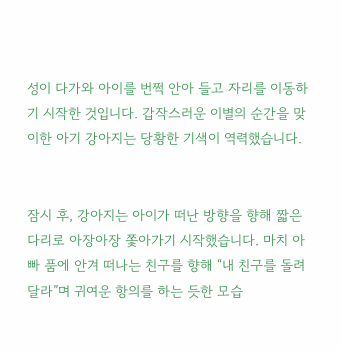성이 다가와 아이를 번쩍 안아 들고 자리를 이동하기 시작한 것입니다. 갑작스러운 이별의 순간을 맞이한 아기 강아지는 당황한 기색이 역력했습니다.


잠시 후, 강아지는 아이가 떠난 방향을 향해 짧은 다리로 아장아장 쫓아가기 시작했습니다. 마치 아빠 품에 안겨 떠나는 친구를 향해 “내 친구를 돌려달라”며 귀여운 항의를 하는 듯한 모습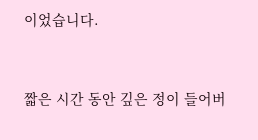이었습니다.


짧은 시간 동안 깊은 정이 들어버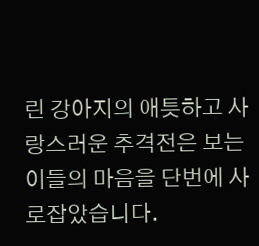린 강아지의 애틋하고 사랑스러운 추격전은 보는 이들의 마음을 단번에 사로잡았습니다.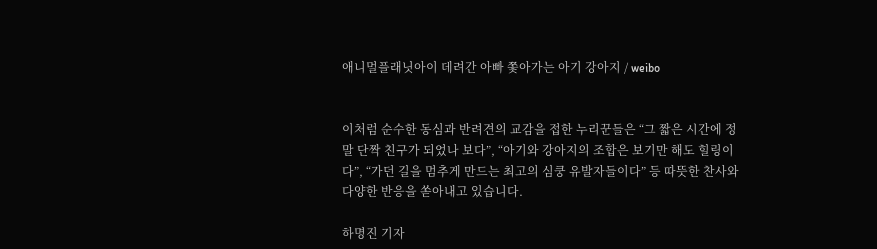애니멀플래닛아이 데려간 아빠 쫓아가는 아기 강아지 / weibo


이처럼 순수한 동심과 반려견의 교감을 접한 누리꾼들은 “그 짧은 시간에 정말 단짝 친구가 되었나 보다”, “아기와 강아지의 조합은 보기만 해도 힐링이다”, “가던 길을 멈추게 만드는 최고의 심쿵 유발자들이다” 등 따뜻한 찬사와 다양한 반응을 쏟아내고 있습니다.

하명진 기자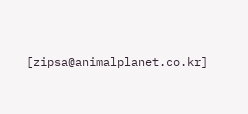[zipsa@animalplanet.co.kr]